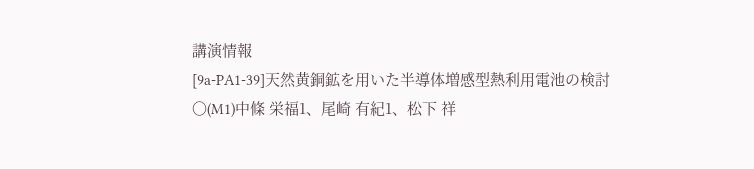講演情報
[9a-PA1-39]天然黄銅鉱を用いた半導体増感型熱利用電池の検討
〇(M1)中條 栄福1、尾崎 有紀1、松下 祥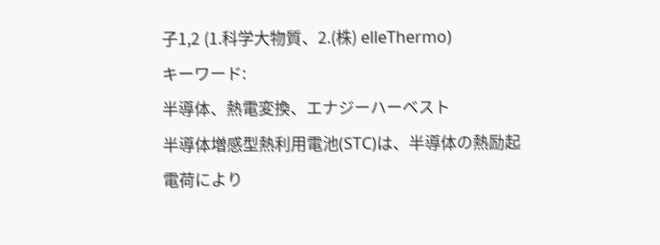子1,2 (1.科学大物質、2.(株) elleThermo)
キーワード:
半導体、熱電変換、エナジーハーベスト
半導体増感型熱利用電池(STC)は、半導体の熱励起電荷により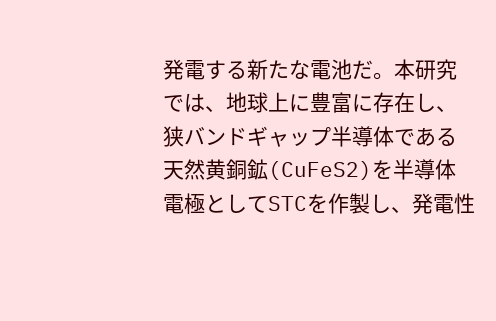発電する新たな電池だ。本研究では、地球上に豊富に存在し、狭バンドギャップ半導体である天然黄銅鉱(CuFeS2)を半導体電極としてSTCを作製し、発電性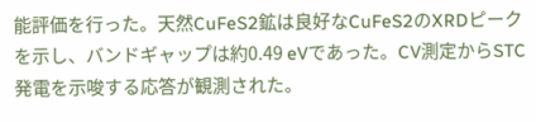能評価を行った。天然CuFeS2鉱は良好なCuFeS2のXRDピークを示し、バンドギャップは約0.49 eVであった。CV測定からSTC発電を示唆する応答が観測された。